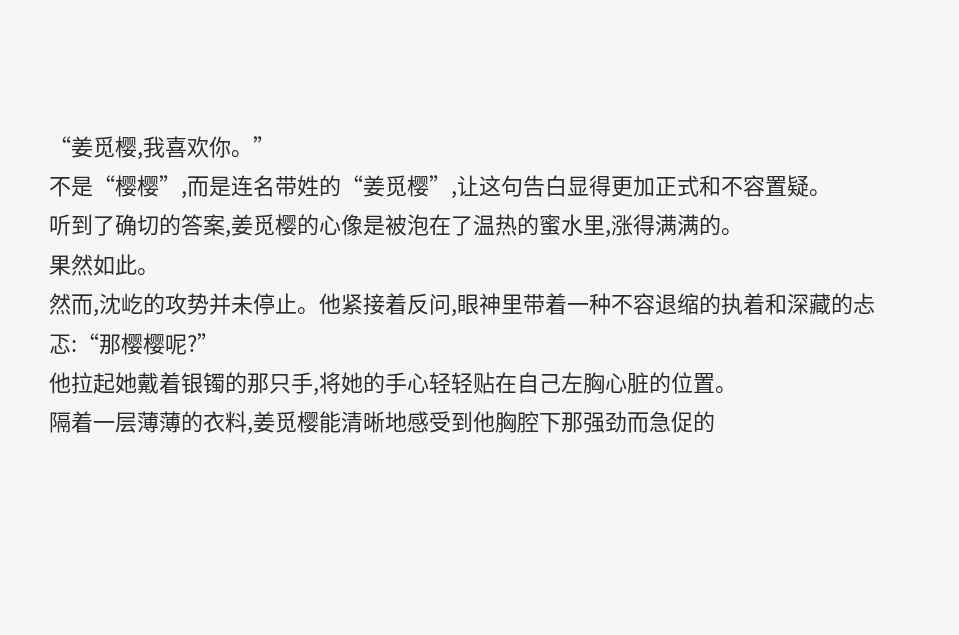“姜觅樱,我喜欢你。”
不是“樱樱”,而是连名带姓的“姜觅樱”,让这句告白显得更加正式和不容置疑。
听到了确切的答案,姜觅樱的心像是被泡在了温热的蜜水里,涨得满满的。
果然如此。
然而,沈屹的攻势并未停止。他紧接着反问,眼神里带着一种不容退缩的执着和深藏的忐忑:“那樱樱呢?”
他拉起她戴着银镯的那只手,将她的手心轻轻贴在自己左胸心脏的位置。
隔着一层薄薄的衣料,姜觅樱能清晰地感受到他胸腔下那强劲而急促的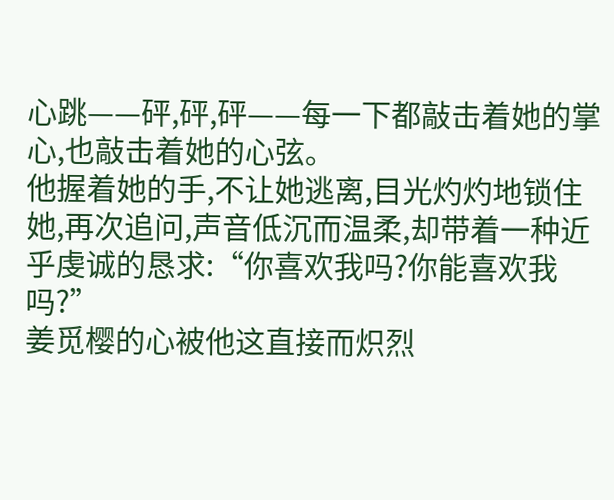心跳——砰,砰,砰——每一下都敲击着她的掌心,也敲击着她的心弦。
他握着她的手,不让她逃离,目光灼灼地锁住她,再次追问,声音低沉而温柔,却带着一种近乎虔诚的恳求:“你喜欢我吗?你能喜欢我吗?”
姜觅樱的心被他这直接而炽烈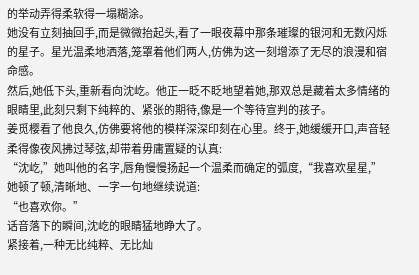的举动弄得柔软得一塌糊涂。
她没有立刻抽回手,而是微微抬起头,看了一眼夜幕中那条璀璨的银河和无数闪烁的星子。星光温柔地洒落,笼罩着他们两人,仿佛为这一刻增添了无尽的浪漫和宿命感。
然后,她低下头,重新看向沈屹。他正一眨不眨地望着她,那双总是藏着太多情绪的眼睛里,此刻只剩下纯粹的、紧张的期待,像是一个等待宣判的孩子。
姜觅樱看了他良久,仿佛要将他的模样深深印刻在心里。终于,她缓缓开口,声音轻柔得像夜风拂过琴弦,却带着毋庸置疑的认真:
“沈屹,”她叫他的名字,唇角慢慢扬起一个温柔而确定的弧度,“我喜欢星星,”
她顿了顿,清晰地、一字一句地继续说道:
“也喜欢你。”
话音落下的瞬间,沈屹的眼睛猛地睁大了。
紧接着,一种无比纯粹、无比灿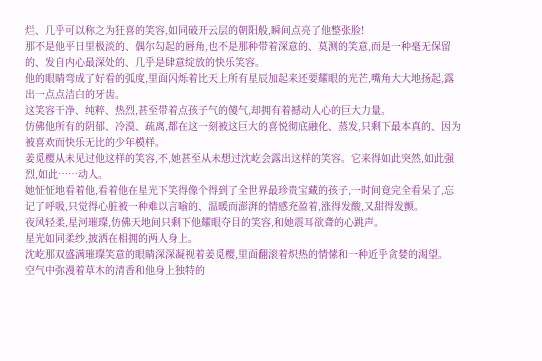烂、几乎可以称之为狂喜的笑容,如同破开云层的朝阳般,瞬间点亮了他整张脸!
那不是他平日里极淡的、偶尔勾起的唇角,也不是那种带着深意的、莫测的笑意,而是一种毫无保留的、发自内心最深处的、几乎是肆意绽放的快乐笑容。
他的眼睛弯成了好看的弧度,里面闪烁着比天上所有星辰加起来还要耀眼的光芒,嘴角大大地扬起,露出一点点洁白的牙齿。
这笑容干净、纯粹、热烈,甚至带着点孩子气的傻气,却拥有着撼动人心的巨大力量。
仿佛他所有的阴郁、冷漠、疏离,都在这一刻被这巨大的喜悦彻底融化、蒸发,只剩下最本真的、因为被喜欢而快乐无比的少年模样。
姜觅樱从未见过他这样的笑容,不,她甚至从未想过沈屹会露出这样的笑容。它来得如此突然,如此强烈,如此……动人。
她怔怔地看着他,看着他在星光下笑得像个得到了全世界最珍贵宝藏的孩子,一时间竟完全看呆了,忘记了呼吸,只觉得心脏被一种难以言喻的、温暖而澎湃的情感充盈着,涨得发酸,又甜得发颤。
夜风轻柔,星河璀璨,仿佛天地间只剩下他耀眼夺目的笑容,和她震耳欲聋的心跳声。
星光如同柔纱,披洒在相拥的两人身上。
沈屹那双盛满璀璨笑意的眼睛深深凝视着姜觅樱,里面翻滚着炽热的情愫和一种近乎贪婪的渴望。
空气中弥漫着草木的清香和他身上独特的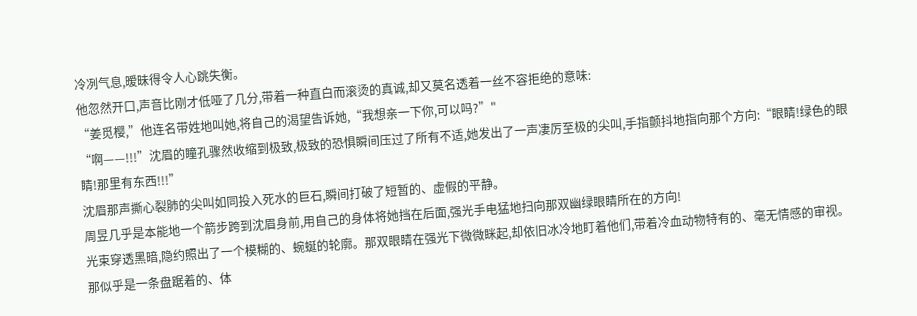冷冽气息,暧昧得令人心跳失衡。
他忽然开口,声音比刚才低哑了几分,带着一种直白而滚烫的真诚,却又莫名透着一丝不容拒绝的意味:
“姜觅樱,”他连名带姓地叫她,将自己的渴望告诉她,“我想亲一下你,可以吗?”"
“啊——!!!”沈眉的瞳孔骤然收缩到极致,极致的恐惧瞬间压过了所有不适,她发出了一声凄厉至极的尖叫,手指颤抖地指向那个方向:“眼睛!绿色的眼睛!那里有东西!!!”
沈眉那声撕心裂肺的尖叫如同投入死水的巨石,瞬间打破了短暂的、虚假的平静。
周昱几乎是本能地一个箭步跨到沈眉身前,用自己的身体将她挡在后面,强光手电猛地扫向那双幽绿眼睛所在的方向!
光束穿透黑暗,隐约照出了一个模糊的、蜿蜒的轮廓。那双眼睛在强光下微微眯起,却依旧冰冷地盯着他们,带着冷血动物特有的、毫无情感的审视。
那似乎是一条盘踞着的、体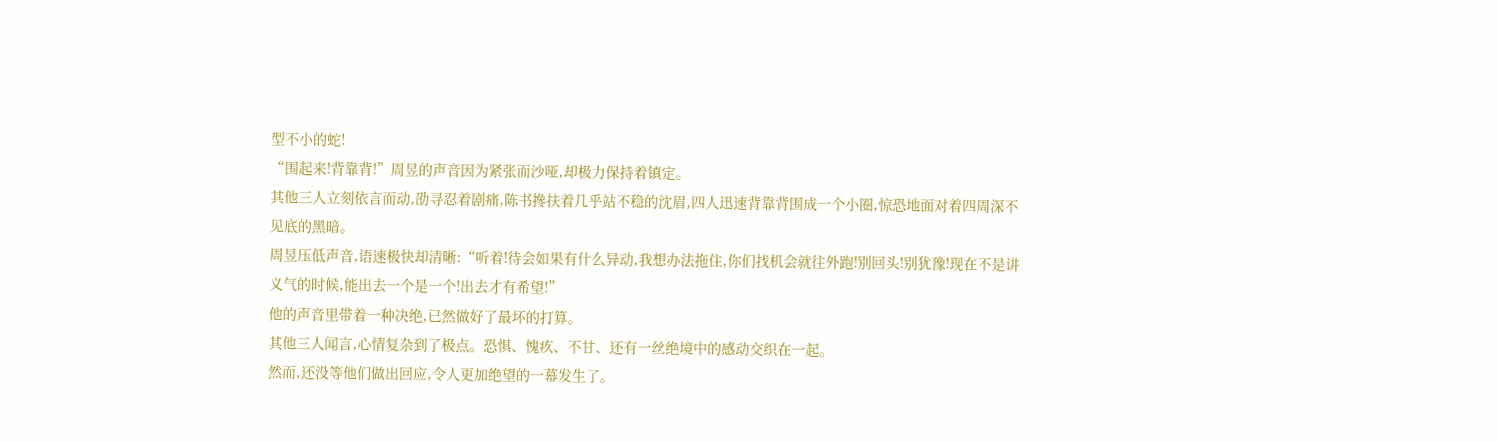型不小的蛇!
“围起来!背靠背!”周昱的声音因为紧张而沙哑,却极力保持着镇定。
其他三人立刻依言而动,劭寻忍着剧痛,陈书搀扶着几乎站不稳的沈眉,四人迅速背靠背围成一个小圈,惊恐地面对着四周深不见底的黑暗。
周昱压低声音,语速极快却清晰:“听着!待会如果有什么异动,我想办法拖住,你们找机会就往外跑!别回头!别犹豫!现在不是讲义气的时候,能出去一个是一个!出去才有希望!”
他的声音里带着一种决绝,已然做好了最坏的打算。
其他三人闻言,心情复杂到了极点。恐惧、愧疚、不甘、还有一丝绝境中的感动交织在一起。
然而,还没等他们做出回应,令人更加绝望的一幕发生了。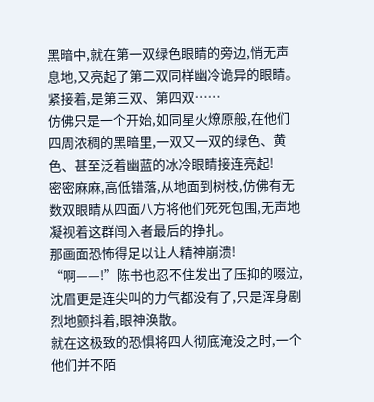黑暗中,就在第一双绿色眼睛的旁边,悄无声息地,又亮起了第二双同样幽冷诡异的眼睛。
紧接着,是第三双、第四双……
仿佛只是一个开始,如同星火燎原般,在他们四周浓稠的黑暗里,一双又一双的绿色、黄色、甚至泛着幽蓝的冰冷眼睛接连亮起!
密密麻麻,高低错落,从地面到树枝,仿佛有无数双眼睛从四面八方将他们死死包围,无声地凝视着这群闯入者最后的挣扎。
那画面恐怖得足以让人精神崩溃!
“啊——!”陈书也忍不住发出了压抑的啜泣,沈眉更是连尖叫的力气都没有了,只是浑身剧烈地颤抖着,眼神涣散。
就在这极致的恐惧将四人彻底淹没之时,一个他们并不陌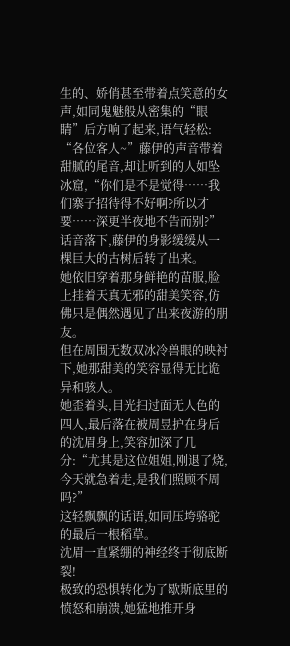生的、娇俏甚至带着点笑意的女声,如同鬼魅般从密集的“眼睛”后方响了起来,语气轻松:
“各位客人~”藤伊的声音带着甜腻的尾音,却让听到的人如坠冰窟,“你们是不是觉得……我们寨子招待得不好啊?所以才要……深更半夜地不告而别?”
话音落下,藤伊的身影缓缓从一棵巨大的古树后转了出来。
她依旧穿着那身鲜艳的苗服,脸上挂着天真无邪的甜美笑容,仿佛只是偶然遇见了出来夜游的朋友。
但在周围无数双冰冷兽眼的映衬下,她那甜美的笑容显得无比诡异和骇人。
她歪着头,目光扫过面无人色的四人,最后落在被周昱护在身后的沈眉身上,笑容加深了几分:“尤其是这位姐姐,刚退了烧,今天就急着走,是我们照顾不周吗?”
这轻飘飘的话语,如同压垮骆驼的最后一根稻草。
沈眉一直紧绷的神经终于彻底断裂!
极致的恐惧转化为了歇斯底里的愤怒和崩溃,她猛地推开身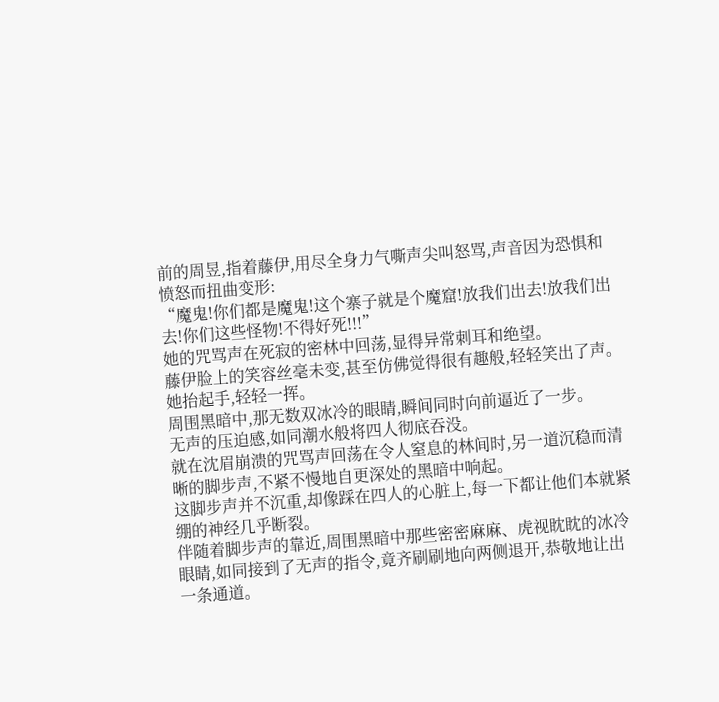前的周昱,指着藤伊,用尽全身力气嘶声尖叫怒骂,声音因为恐惧和愤怒而扭曲变形:
“魔鬼!你们都是魔鬼!这个寨子就是个魔窟!放我们出去!放我们出去!你们这些怪物!不得好死!!!”
她的咒骂声在死寂的密林中回荡,显得异常刺耳和绝望。
藤伊脸上的笑容丝毫未变,甚至仿佛觉得很有趣般,轻轻笑出了声。
她抬起手,轻轻一挥。
周围黑暗中,那无数双冰冷的眼睛,瞬间同时向前逼近了一步。
无声的压迫感,如同潮水般将四人彻底吞没。
就在沈眉崩溃的咒骂声回荡在令人窒息的林间时,另一道沉稳而清晰的脚步声,不紧不慢地自更深处的黑暗中响起。
这脚步声并不沉重,却像踩在四人的心脏上,每一下都让他们本就紧绷的神经几乎断裂。
伴随着脚步声的靠近,周围黑暗中那些密密麻麻、虎视眈眈的冰冷眼睛,如同接到了无声的指令,竟齐刷刷地向两侧退开,恭敬地让出一条通道。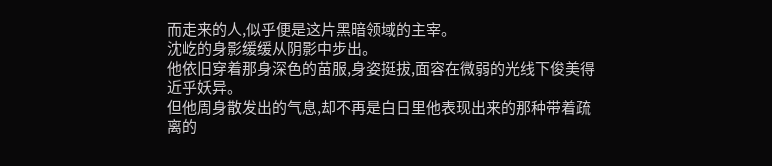而走来的人,似乎便是这片黑暗领域的主宰。
沈屹的身影缓缓从阴影中步出。
他依旧穿着那身深色的苗服,身姿挺拔,面容在微弱的光线下俊美得近乎妖异。
但他周身散发出的气息,却不再是白日里他表现出来的那种带着疏离的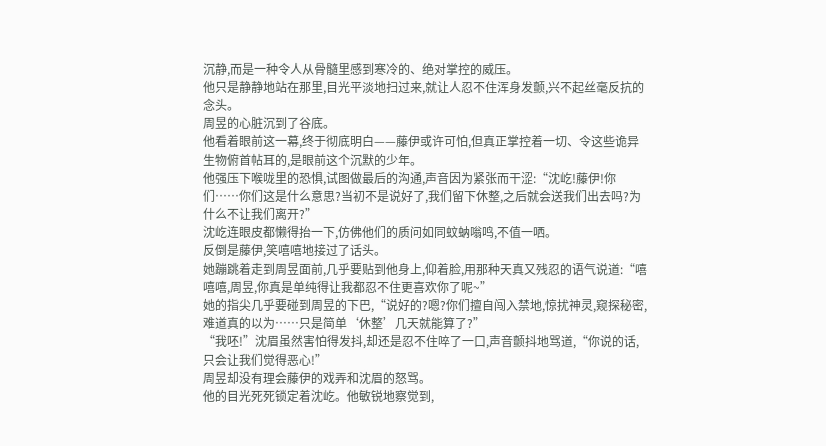沉静,而是一种令人从骨髓里感到寒冷的、绝对掌控的威压。
他只是静静地站在那里,目光平淡地扫过来,就让人忍不住浑身发颤,兴不起丝毫反抗的念头。
周昱的心脏沉到了谷底。
他看着眼前这一幕,终于彻底明白——藤伊或许可怕,但真正掌控着一切、令这些诡异生物俯首帖耳的,是眼前这个沉默的少年。
他强压下喉咙里的恐惧,试图做最后的沟通,声音因为紧张而干涩:“沈屹!藤伊!你们……你们这是什么意思?当初不是说好了,我们留下休整,之后就会送我们出去吗?为什么不让我们离开?”
沈屹连眼皮都懒得抬一下,仿佛他们的质问如同蚊蚋嗡鸣,不值一哂。
反倒是藤伊,笑嘻嘻地接过了话头。
她蹦跳着走到周昱面前,几乎要贴到他身上,仰着脸,用那种天真又残忍的语气说道:“嘻嘻嘻,周昱,你真是单纯得让我都忍不住更喜欢你了呢~”
她的指尖几乎要碰到周昱的下巴,“说好的?嗯?你们擅自闯入禁地,惊扰神灵,窥探秘密,难道真的以为……只是简单‘休整’几天就能算了?”
“我呸!”沈眉虽然害怕得发抖,却还是忍不住啐了一口,声音颤抖地骂道,“你说的话,只会让我们觉得恶心!”
周昱却没有理会藤伊的戏弄和沈眉的怒骂。
他的目光死死锁定着沈屹。他敏锐地察觉到,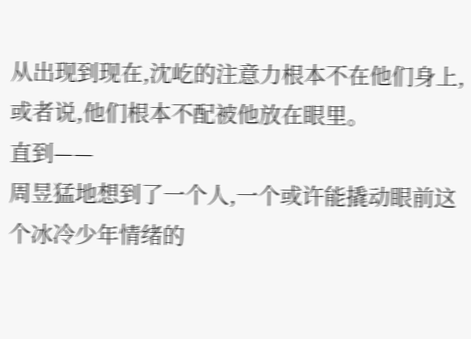从出现到现在,沈屹的注意力根本不在他们身上,或者说,他们根本不配被他放在眼里。
直到——
周昱猛地想到了一个人,一个或许能撬动眼前这个冰冷少年情绪的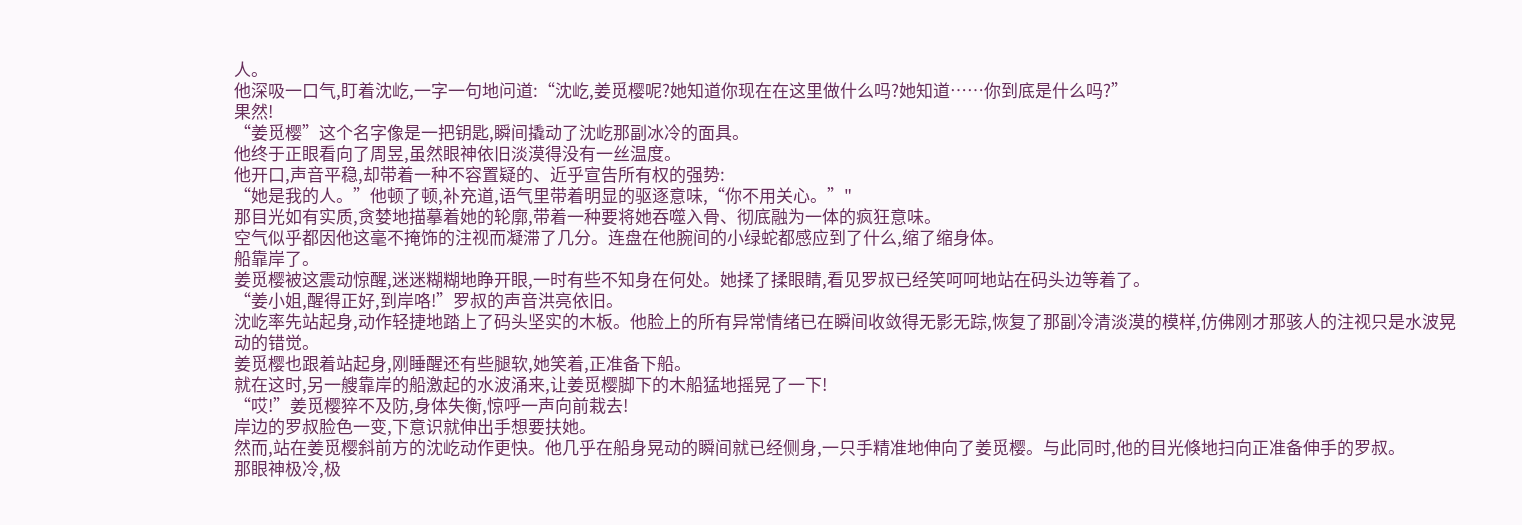人。
他深吸一口气,盯着沈屹,一字一句地问道:“沈屹,姜觅樱呢?她知道你现在在这里做什么吗?她知道……你到底是什么吗?”
果然!
“姜觅樱”这个名字像是一把钥匙,瞬间撬动了沈屹那副冰冷的面具。
他终于正眼看向了周昱,虽然眼神依旧淡漠得没有一丝温度。
他开口,声音平稳,却带着一种不容置疑的、近乎宣告所有权的强势:
“她是我的人。”他顿了顿,补充道,语气里带着明显的驱逐意味,“你不用关心。”"
那目光如有实质,贪婪地描摹着她的轮廓,带着一种要将她吞噬入骨、彻底融为一体的疯狂意味。
空气似乎都因他这毫不掩饰的注视而凝滞了几分。连盘在他腕间的小绿蛇都感应到了什么,缩了缩身体。
船靠岸了。
姜觅樱被这震动惊醒,迷迷糊糊地睁开眼,一时有些不知身在何处。她揉了揉眼睛,看见罗叔已经笑呵呵地站在码头边等着了。
“姜小姐,醒得正好,到岸咯!”罗叔的声音洪亮依旧。
沈屹率先站起身,动作轻捷地踏上了码头坚实的木板。他脸上的所有异常情绪已在瞬间收敛得无影无踪,恢复了那副冷清淡漠的模样,仿佛刚才那骇人的注视只是水波晃动的错觉。
姜觅樱也跟着站起身,刚睡醒还有些腿软,她笑着,正准备下船。
就在这时,另一艘靠岸的船激起的水波涌来,让姜觅樱脚下的木船猛地摇晃了一下!
“哎!”姜觅樱猝不及防,身体失衡,惊呼一声向前栽去!
岸边的罗叔脸色一变,下意识就伸出手想要扶她。
然而,站在姜觅樱斜前方的沈屹动作更快。他几乎在船身晃动的瞬间就已经侧身,一只手精准地伸向了姜觅樱。与此同时,他的目光倏地扫向正准备伸手的罗叔。
那眼神极冷,极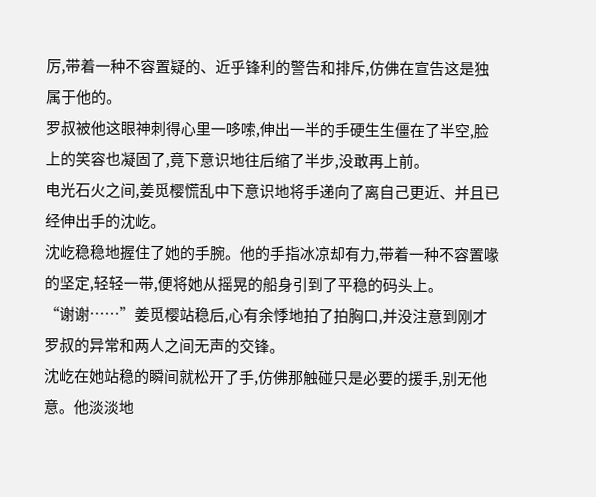厉,带着一种不容置疑的、近乎锋利的警告和排斥,仿佛在宣告这是独属于他的。
罗叔被他这眼神刺得心里一哆嗦,伸出一半的手硬生生僵在了半空,脸上的笑容也凝固了,竟下意识地往后缩了半步,没敢再上前。
电光石火之间,姜觅樱慌乱中下意识地将手递向了离自己更近、并且已经伸出手的沈屹。
沈屹稳稳地握住了她的手腕。他的手指冰凉却有力,带着一种不容置喙的坚定,轻轻一带,便将她从摇晃的船身引到了平稳的码头上。
“谢谢……”姜觅樱站稳后,心有余悸地拍了拍胸口,并没注意到刚才罗叔的异常和两人之间无声的交锋。
沈屹在她站稳的瞬间就松开了手,仿佛那触碰只是必要的援手,别无他意。他淡淡地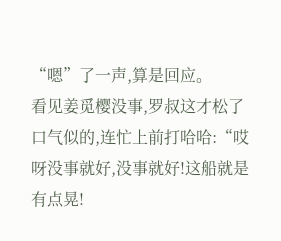“嗯”了一声,算是回应。
看见姜觅樱没事,罗叔这才松了口气似的,连忙上前打哈哈:“哎呀没事就好,没事就好!这船就是有点晃!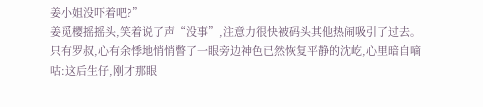姜小姐没吓着吧?”
姜觅樱摇摇头,笑着说了声“没事”,注意力很快被码头其他热闹吸引了过去。
只有罗叔,心有余悸地悄悄瞥了一眼旁边神色已然恢复平静的沈屹,心里暗自嘀咕:这后生仔,刚才那眼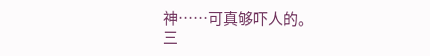神……可真够吓人的。
三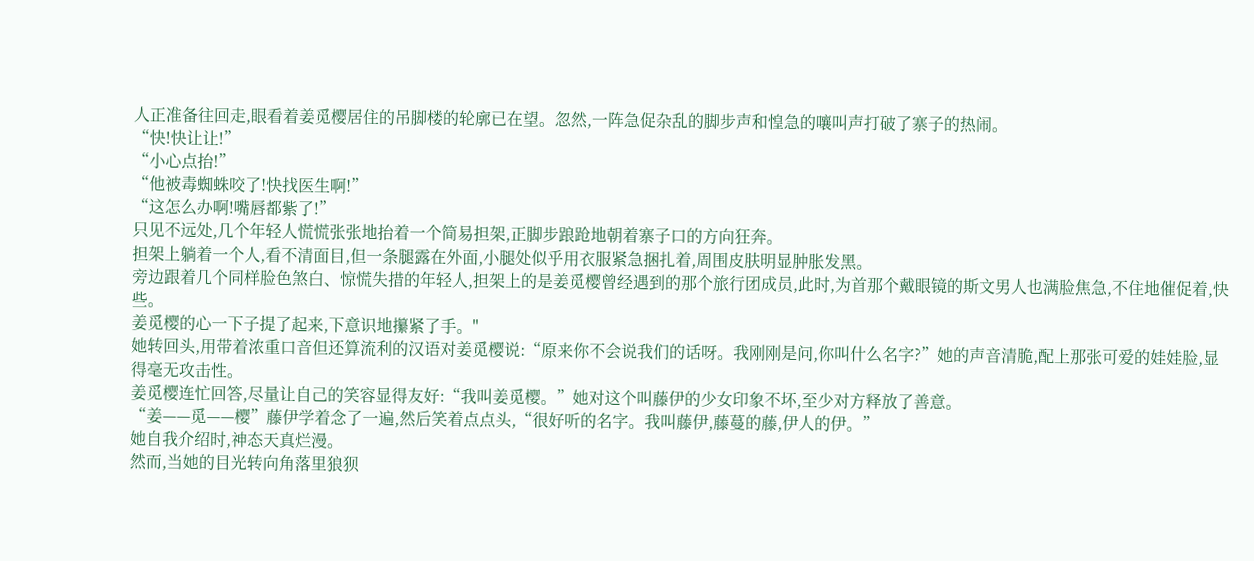人正准备往回走,眼看着姜觅樱居住的吊脚楼的轮廓已在望。忽然,一阵急促杂乱的脚步声和惶急的嚷叫声打破了寨子的热闹。
“快!快让让!”
“小心点抬!”
“他被毒蜘蛛咬了!快找医生啊!”
“这怎么办啊!嘴唇都紫了!”
只见不远处,几个年轻人慌慌张张地抬着一个简易担架,正脚步踉跄地朝着寨子口的方向狂奔。
担架上躺着一个人,看不清面目,但一条腿露在外面,小腿处似乎用衣服紧急捆扎着,周围皮肤明显肿胀发黑。
旁边跟着几个同样脸色煞白、惊慌失措的年轻人,担架上的是姜觅樱曾经遇到的那个旅行团成员,此时,为首那个戴眼镜的斯文男人也满脸焦急,不住地催促着,快些。
姜觅樱的心一下子提了起来,下意识地攥紧了手。"
她转回头,用带着浓重口音但还算流利的汉语对姜觅樱说:“原来你不会说我们的话呀。我刚刚是问,你叫什么名字?”她的声音清脆,配上那张可爱的娃娃脸,显得毫无攻击性。
姜觅樱连忙回答,尽量让自己的笑容显得友好:“我叫姜觅樱。”她对这个叫藤伊的少女印象不坏,至少对方释放了善意。
“姜——觅——樱”藤伊学着念了一遍,然后笑着点点头,“很好听的名字。我叫藤伊,藤蔓的藤,伊人的伊。”
她自我介绍时,神态天真烂漫。
然而,当她的目光转向角落里狼狈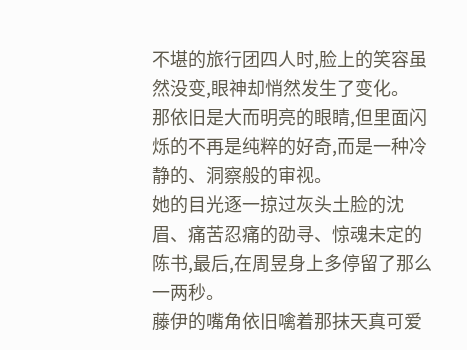不堪的旅行团四人时,脸上的笑容虽然没变,眼神却悄然发生了变化。
那依旧是大而明亮的眼睛,但里面闪烁的不再是纯粹的好奇,而是一种冷静的、洞察般的审视。
她的目光逐一掠过灰头土脸的沈眉、痛苦忍痛的劭寻、惊魂未定的陈书,最后,在周昱身上多停留了那么一两秒。
藤伊的嘴角依旧噙着那抹天真可爱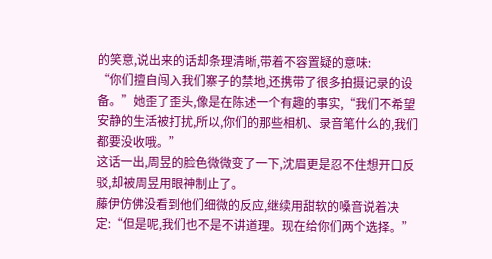的笑意,说出来的话却条理清晰,带着不容置疑的意味:
“你们擅自闯入我们寨子的禁地,还携带了很多拍摄记录的设备。”她歪了歪头,像是在陈述一个有趣的事实,“我们不希望安静的生活被打扰,所以,你们的那些相机、录音笔什么的,我们都要没收哦。”
这话一出,周昱的脸色微微变了一下,沈眉更是忍不住想开口反驳,却被周昱用眼神制止了。
藤伊仿佛没看到他们细微的反应,继续用甜软的嗓音说着决定:“但是呢,我们也不是不讲道理。现在给你们两个选择。”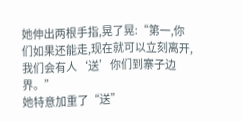她伸出两根手指,晃了晃:“第一,你们如果还能走,现在就可以立刻离开,我们会有人‘送’你们到寨子边界。”
她特意加重了“送”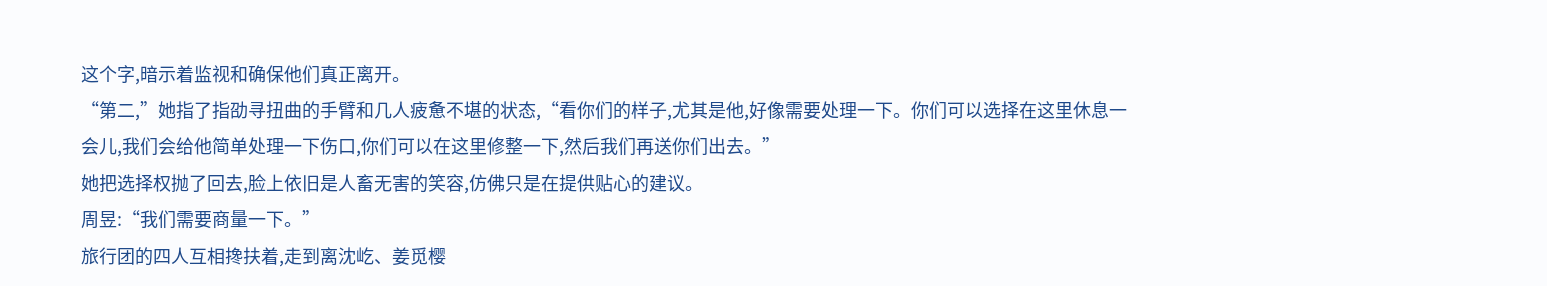这个字,暗示着监视和确保他们真正离开。
“第二,”她指了指劭寻扭曲的手臂和几人疲惫不堪的状态,“看你们的样子,尤其是他,好像需要处理一下。你们可以选择在这里休息一会儿,我们会给他简单处理一下伤口,你们可以在这里修整一下,然后我们再送你们出去。”
她把选择权抛了回去,脸上依旧是人畜无害的笑容,仿佛只是在提供贴心的建议。
周昱:“我们需要商量一下。”
旅行团的四人互相搀扶着,走到离沈屹、姜觅樱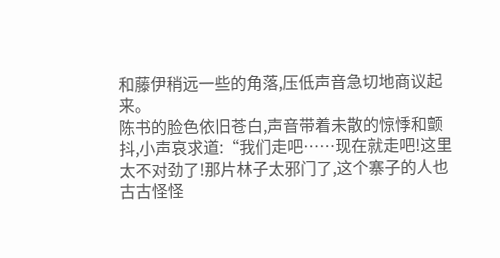和藤伊稍远一些的角落,压低声音急切地商议起来。
陈书的脸色依旧苍白,声音带着未散的惊悸和颤抖,小声哀求道:“我们走吧……现在就走吧!这里太不对劲了!那片林子太邪门了,这个寨子的人也古古怪怪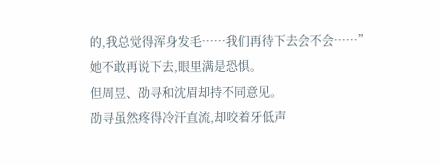的,我总觉得浑身发毛……我们再待下去会不会……”
她不敢再说下去,眼里满是恐惧。
但周昱、劭寻和沈眉却持不同意见。
劭寻虽然疼得冷汗直流,却咬着牙低声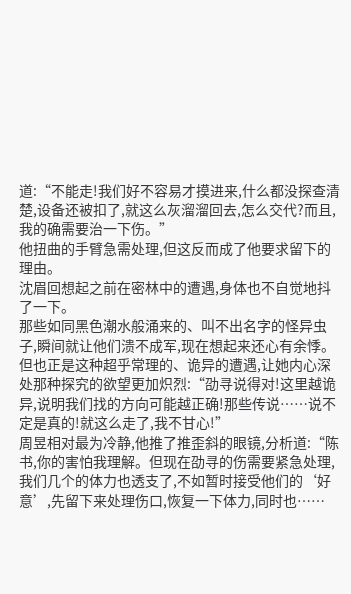道:“不能走!我们好不容易才摸进来,什么都没探查清楚,设备还被扣了,就这么灰溜溜回去,怎么交代?而且,我的确需要治一下伤。”
他扭曲的手臂急需处理,但这反而成了他要求留下的理由。
沈眉回想起之前在密林中的遭遇,身体也不自觉地抖了一下。
那些如同黑色潮水般涌来的、叫不出名字的怪异虫子,瞬间就让他们溃不成军,现在想起来还心有余悸。
但也正是这种超乎常理的、诡异的遭遇,让她内心深处那种探究的欲望更加炽烈:“劭寻说得对!这里越诡异,说明我们找的方向可能越正确!那些传说……说不定是真的!就这么走了,我不甘心!”
周昱相对最为冷静,他推了推歪斜的眼镜,分析道:“陈书,你的害怕我理解。但现在劭寻的伤需要紧急处理,我们几个的体力也透支了,不如暂时接受他们的‘好意’,先留下来处理伤口,恢复一下体力,同时也……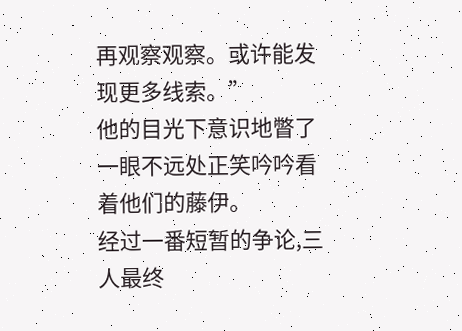再观察观察。或许能发现更多线索。”
他的目光下意识地瞥了一眼不远处正笑吟吟看着他们的藤伊。
经过一番短暂的争论,三人最终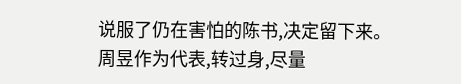说服了仍在害怕的陈书,决定留下来。
周昱作为代表,转过身,尽量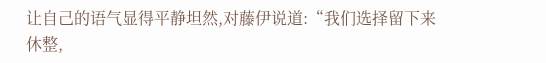让自己的语气显得平静坦然,对藤伊说道:“我们选择留下来休整,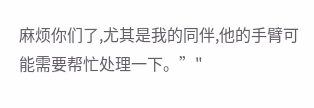麻烦你们了,尤其是我的同伴,他的手臂可能需要帮忙处理一下。”"